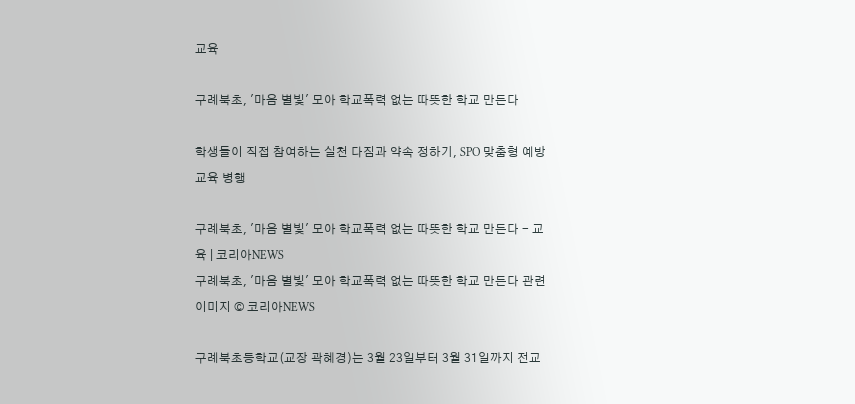교육

구례북초, '마음 별빛' 모아 학교폭력 없는 따뜻한 학교 만든다

학생들이 직접 참여하는 실천 다짐과 약속 정하기, SPO 맞춤형 예방 교육 병행

구례북초, '마음 별빛' 모아 학교폭력 없는 따뜻한 학교 만든다 - 교육 | 코리아NEWS
구례북초, '마음 별빛' 모아 학교폭력 없는 따뜻한 학교 만든다 관련 이미지 © 코리아NEWS

구례북초등학교(교장 곽혜경)는 3월 23일부터 3월 31일까지 전교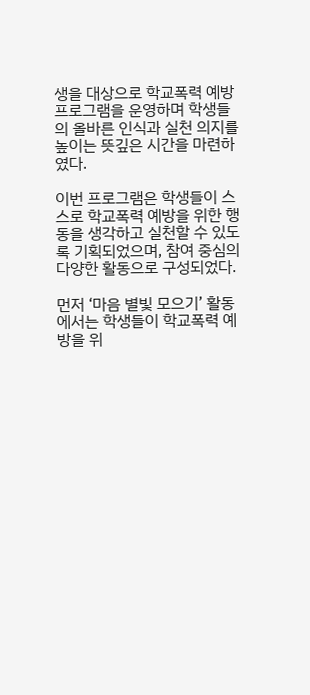생을 대상으로 학교폭력 예방 프로그램을 운영하며 학생들의 올바른 인식과 실천 의지를 높이는 뜻깊은 시간을 마련하였다.

이번 프로그램은 학생들이 스스로 학교폭력 예방을 위한 행동을 생각하고 실천할 수 있도록 기획되었으며, 참여 중심의 다양한 활동으로 구성되었다.

먼저 ‘마음 별빛 모으기’ 활동에서는 학생들이 학교폭력 예방을 위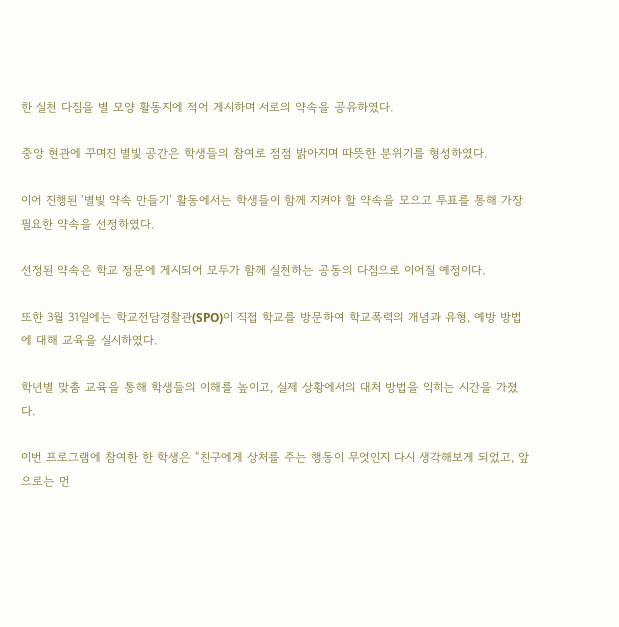한 실천 다짐을 별 모양 활동지에 적어 게시하며 서로의 약속을 공유하였다.

중앙 현관에 꾸며진 별빛 공간은 학생들의 참여로 점점 밝아지며 따뜻한 분위기를 형성하였다.

이어 진행된 ‘별빛 약속 만들기’ 활동에서는 학생들이 함께 지켜야 할 약속을 모으고 투표를 통해 가장 필요한 약속을 선정하였다.

선정된 약속은 학교 정문에 게시되어 모두가 함께 실천하는 공동의 다짐으로 이어질 예정이다.

또한 3월 31일에는 학교전담경찰관(SPO)이 직접 학교를 방문하여 학교폭력의 개념과 유형, 예방 방법에 대해 교육을 실시하였다.

학년별 맞춤 교육을 통해 학생들의 이해를 높이고, 실제 상황에서의 대처 방법을 익히는 시간을 가졌다.

이번 프로그램에 참여한 한 학생은 “친구에게 상처를 주는 행동이 무엇인지 다시 생각해보게 되었고, 앞으로는 먼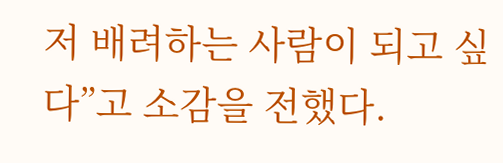저 배려하는 사람이 되고 싶다”고 소감을 전했다.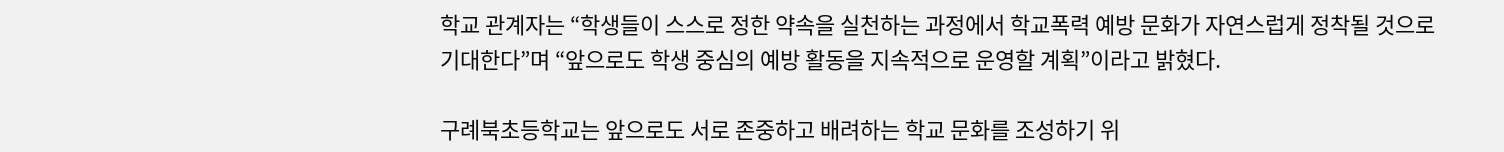학교 관계자는 “학생들이 스스로 정한 약속을 실천하는 과정에서 학교폭력 예방 문화가 자연스럽게 정착될 것으로 기대한다”며 “앞으로도 학생 중심의 예방 활동을 지속적으로 운영할 계획”이라고 밝혔다.

구례북초등학교는 앞으로도 서로 존중하고 배려하는 학교 문화를 조성하기 위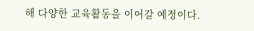해 다양한 교육활동을 이어갈 예정이다.